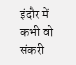इंदौर में कभी वो संकरी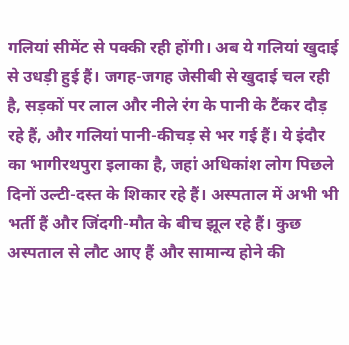गलियां सीमेंट से पक्की रही होंगी। अब ये गलियां खुदाई से उधड़ी हुई हैं। जगह-जगह जेसीबी से खुदाई चल रही है, सड़कों पर लाल और नीले रंग के पानी के टैंकर दौड़ रहे हैं, और गलियां पानी-कीचड़ से भर गई हैं। ये इंदौर का भागीरथपुरा इलाका है, जहां अधिकांश लोग पिछले दिनों उल्टी-दस्त के शिकार रहे हैं। अस्पताल में अभी भी भर्ती हैं और जिंदगी-मौत के बीच झूल रहे हैं। कुछ अस्पताल से लौट आए हैं और सामान्य होने की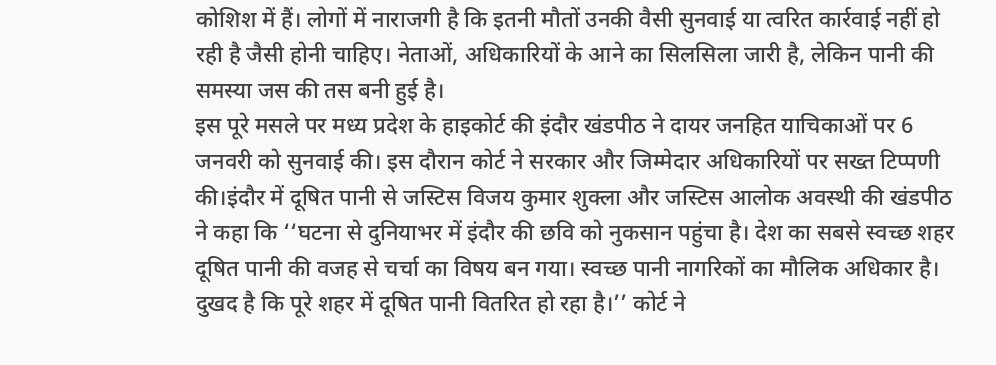कोशिश में हैं। लोगों में नाराजगी है कि इतनी मौतों उनकी वैसी सुनवाई या त्वरित कार्रवाई नहीं हो रही है जैसी होनी चाहिए। नेताओं, अधिकारियों के आने का सिलसिला जारी है, लेकिन पानी की समस्या जस की तस बनी हुई है।
इस पूरे मसले पर मध्य प्रदेश के हाइकोर्ट की इंदौर खंडपीठ ने दायर जनहित याचिकाओं पर 6 जनवरी को सुनवाई की। इस दौरान कोर्ट ने सरकार और जिम्मेदार अधिकारियों पर सख्त टिप्पणी की।इंदौर में दूषित पानी से जस्टिस विजय कुमार शुक्ला और जस्टिस आलोक अवस्थी की खंडपीठ ने कहा कि ‘‘घटना से दुनियाभर में इंदौर की छवि को नुकसान पहुंचा है। देश का सबसे स्वच्छ शहर दूषित पानी की वजह से चर्चा का विषय बन गया। स्वच्छ पानी नागरिकों का मौलिक अधिकार है। दुखद है कि पूरे शहर में दूषित पानी वितरित हो रहा है।’’ कोर्ट ने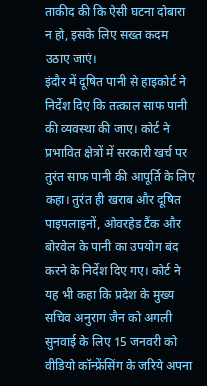ताकीद की कि ऐसी घटना दोबारा न हो, इसके लिए सख्त कदम उठाए जाएं।
इंदौर में दूषित पानी से हाइकोर्ट ने निर्देश दिए कि तत्काल साफ पानी की व्यवस्था की जाए। कोर्ट ने प्रभावित क्षेत्रों में सरकारी खर्च पर तुरंत साफ पानी की आपूर्ति के लिए कहा। तुरंत ही खराब और दूषित पाइपलाइनों, ओवरहेड टैंक और बोरवेल के पानी का उपयोग बंद करने के निर्देश दिए गए। कोर्ट ने यह भी कहा कि प्रदेश के मुख्य सचिव अनुराग जैन को अगली सुनवाई के लिए 15 जनवरी को वीडियो कॉन्फ्रेंसिंग के जरिये अपना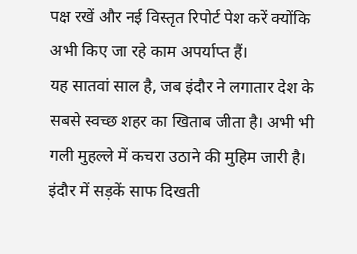पक्ष रखें और नई विस्तृत रिपोर्ट पेश करें क्योंकि अभी किए जा रहे काम अपर्याप्त हैं।
यह सातवां साल है, जब इंदौर ने लगातार देश के सबसे स्वच्छ शहर का खिताब जीता है। अभी भी गली मुहल्ले में कचरा उठाने की मुहिम जारी है। इंदौर में सड़कें साफ दिखती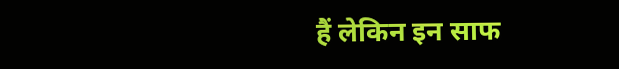हैं लेकिन इन साफ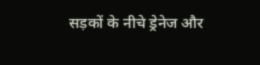सड़कों के नीचे ड्रेनेज और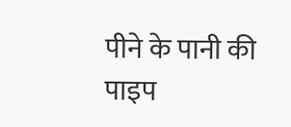पीने के पानी की पाइप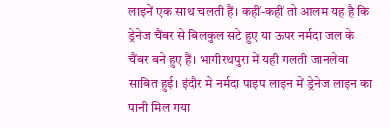लाइनें एक साथ चलती हैं। कहीं-कहीं तो आलम यह है कि ड्रेनेज चैंबर से बिलकुल सटे हुए या ऊपर नर्मदा जल के चैंबर बने हुए हैं। भागीरथपुरा में यही गलती जानलेवा साबित हुई। इंदौर मे नर्मदा पाइप लाइन में ड्रेनेज लाइन का पानी मिल गया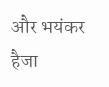और भयंकर हैजा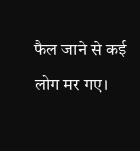फैल जाने से कई लोग मर गए।